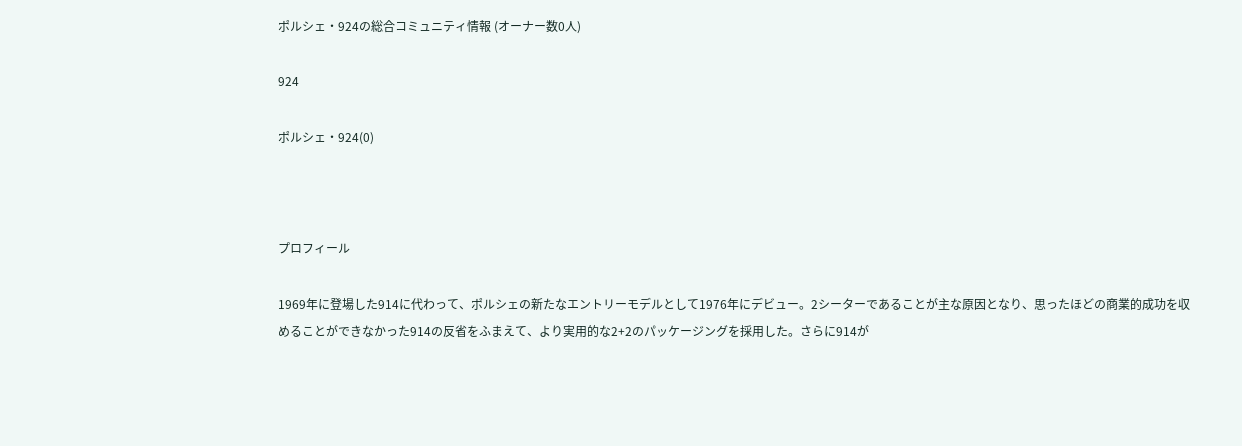ポルシェ・924の総合コミュニティ情報 (オーナー数0人)

924

ポルシェ・924(0)



プロフィール

1969年に登場した914に代わって、ポルシェの新たなエントリーモデルとして1976年にデビュー。2シーターであることが主な原因となり、思ったほどの商業的成功を収めることができなかった914の反省をふまえて、より実用的な2+2のパッケージングを採用した。さらに914が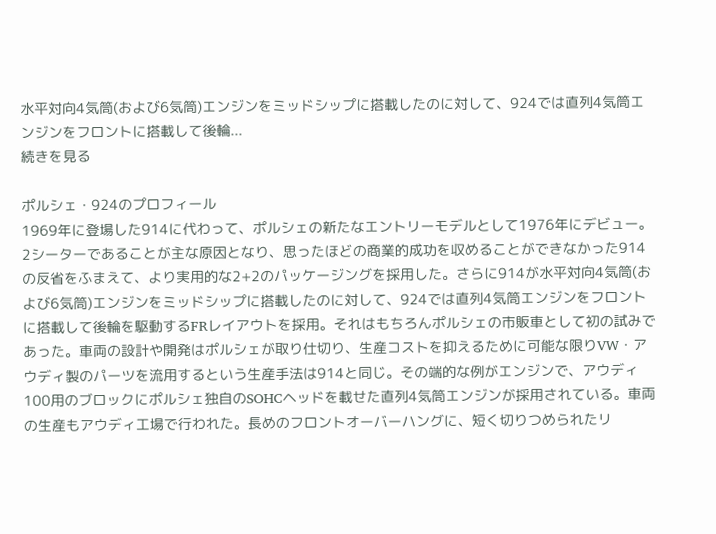水平対向4気筒(および6気筒)エンジンをミッドシップに搭載したのに対して、924では直列4気筒エンジンをフロントに搭載して後輪...
続きを見る

ポルシェ・924のプロフィール
1969年に登場した914に代わって、ポルシェの新たなエントリーモデルとして1976年にデビュー。2シーターであることが主な原因となり、思ったほどの商業的成功を収めることができなかった914の反省をふまえて、より実用的な2+2のパッケージングを採用した。さらに914が水平対向4気筒(および6気筒)エンジンをミッドシップに搭載したのに対して、924では直列4気筒エンジンをフロントに搭載して後輪を駆動するFRレイアウトを採用。それはもちろんポルシェの市販車として初の試みであった。車両の設計や開発はポルシェが取り仕切り、生産コストを抑えるために可能な限りVW・アウディ製のパーツを流用するという生産手法は914と同じ。その端的な例がエンジンで、アウディ100用のブロックにポルシェ独自のSOHCヘッドを載せた直列4気筒エンジンが採用されている。車両の生産もアウディ工場で行われた。長めのフロントオーバーハングに、短く切りつめられたリ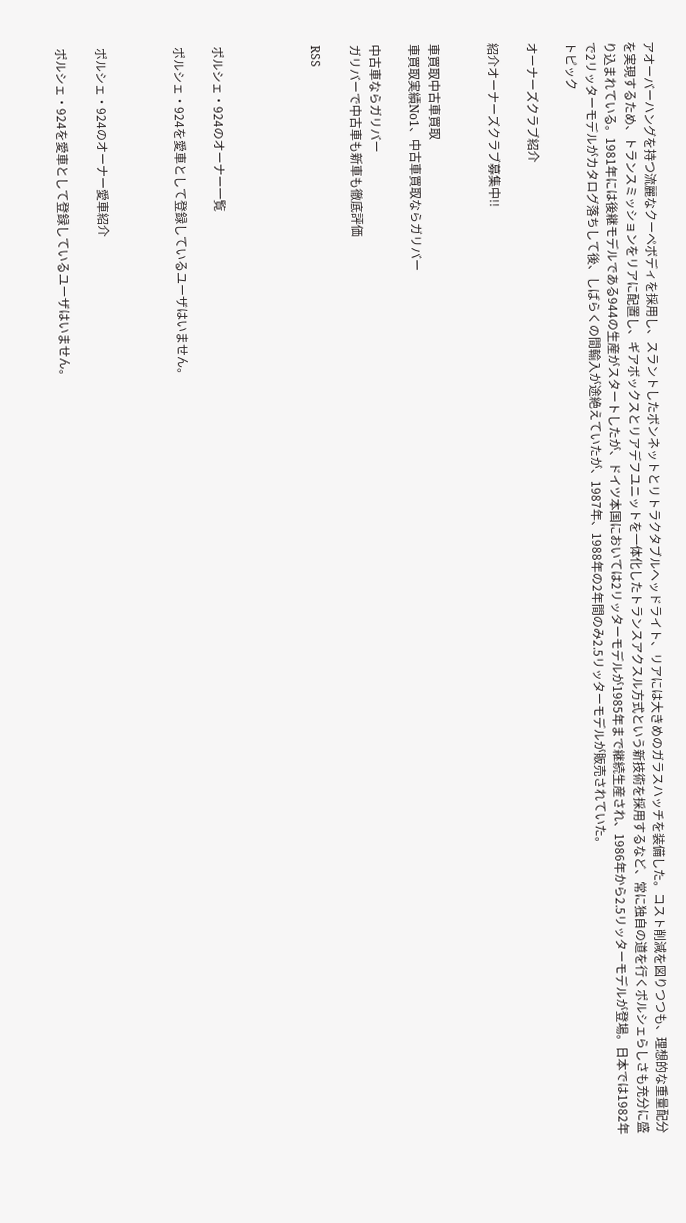アオーバーハングを持つ流麗なクーペボディを採用し、スラントしたボンネットとリトラクタブルヘッドライト、リアには大きめのガラスハッチを装備した。コスト削減を図りつつも、理想的な重量配分を実現するため、トランスミッションをリアに配置し、ギアボックスとリアデフユニットを一体化したトランスアクスル方式という新技術を採用するなど、常に独自の道を行くポルシェらしさも充分に盛り込まれている。1981年には後継モデルである944の生産がスタートしたが、ドイツ本国においては2リッターモデルが1985年まで継続生産され、1986年から2.5リッターモデルが登場。日本では1982年で2リッターモデルがカタログ落ちして後、しばらくの間輸入が途絶えていたが、1987年、1988年の2年間のみ2.5リッターモデルが販売されていた。
トピック

オーナーズクラブ紹介

紹介オーナーズクラブ募集中!!


車買取中古車買取
車買取実績No1、中古車買取ならガリバー

中古車ならガリバー
ガリバーで中古車も新車も徹底評価

RSS




ポルシェ・924のオーナー一覧

ポルシェ・924を愛車として登録しているユーザはいません。



ポルシェ・924のオーナー愛車紹介

ポルシェ・924を愛車として登録しているユーザはいません。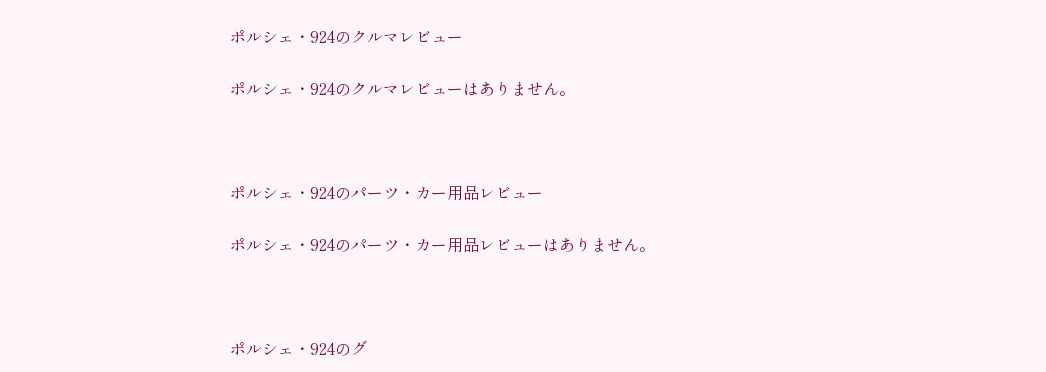ポルシェ・924のクルマレビュー

ポルシェ・924のクルマレビューはありません。



ポルシェ・924のパーツ・カー用品レビュー

ポルシェ・924のパーツ・カー用品レビューはありません。



ポルシェ・924のグ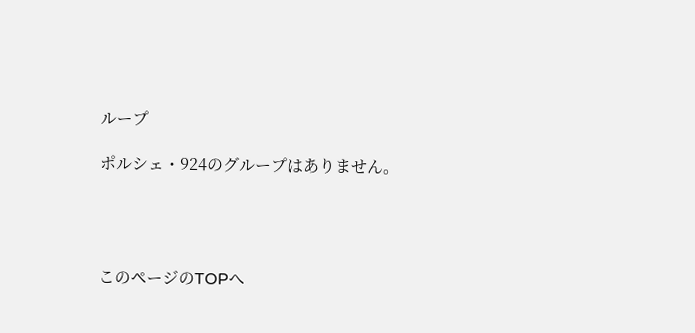ループ

ポルシェ・924のグループはありません。




このページのTOPへ